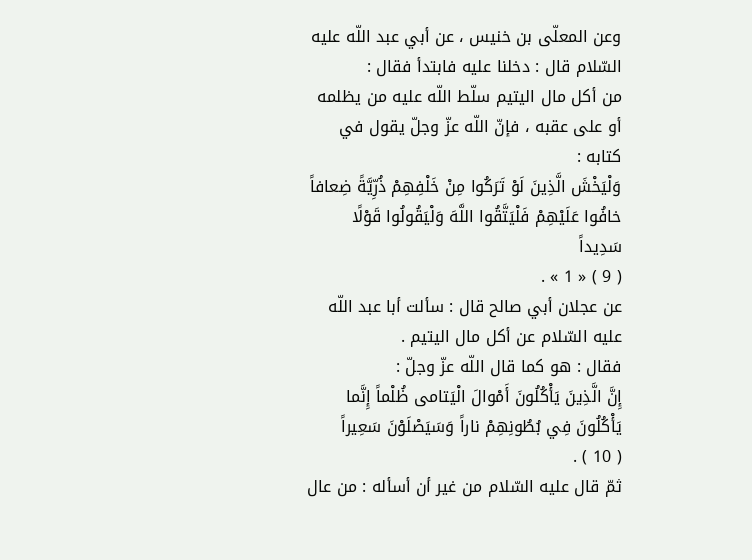وعن المعلّى بن خنيس ، عن أبي عبد اللّه عليه السّلام قال : دخلنا عليه فابتدأ فقال :
من أكل مال اليتيم سلّط اللّه عليه من يظلمه أو على عقبه ، فإنّ اللّه عزّ وجلّ يقول في كتابه :
وَلْيَخْشَ الَّذِينَ لَوْ تَرَكُوا مِنْ خَلْفِهِمْ ذُرِّيَّةً ضِعافاً خافُوا عَلَيْهِمْ فَلْيَتَّقُوا اللَّهَ وَلْيَقُولُوا قَوْلًا سَدِيداً
( 9 ) « 1 » .
عن عجلان أبي صالح قال : سألت أبا عبد اللّه عليه السّلام عن أكل مال اليتيم .
فقال : هو كما قال اللّه عزّ وجلّ :
إِنَّ الَّذِينَ يَأْكُلُونَ أَمْوالَ الْيَتامى ظُلْماً إِنَّما يَأْكُلُونَ فِي بُطُونِهِمْ ناراً وَسَيَصْلَوْنَ سَعِيراً
( 10 ) .
ثمّ قال عليه السّلام من غير أن أسأله : من عال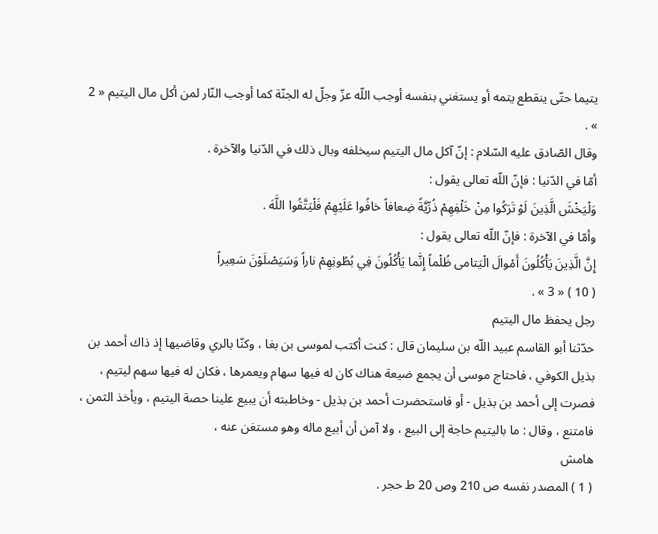يتيما حتّى ينقطع يتمه أو يستغني بنفسه أوجب اللّه عزّ وجلّ له الجنّة كما أوجب النّار لمن أكل مال اليتيم « 2 » .
وقال الصّادق عليه السّلام : إنّ آكل مال اليتيم سيخلفه وبال ذلك في الدّنيا والآخرة .
أمّا في الدّنيا : فإنّ اللّه تعالى يقول :
وَلْيَخْشَ الَّذِينَ لَوْ تَرَكُوا مِنْ خَلْفِهِمْ ذُرِّيَّةً ضِعافاً خافُوا عَلَيْهِمْ فَلْيَتَّقُوا اللَّهَ .
وأمّا في الآخرة : فإنّ اللّه تعالى يقول :
إِنَّ الَّذِينَ يَأْكُلُونَ أَمْوالَ الْيَتامى ظُلْماً إِنَّما يَأْكُلُونَ فِي بُطُونِهِمْ ناراً وَسَيَصْلَوْنَ سَعِيراً
( 10 ) « 3 » .
رجل يحفظ مال اليتيم
حدّثنا أبو القاسم عبيد اللّه بن سليمان قال : كنت أكتب لموسى بن بغا ، وكنّا بالري وقاضيها إذ ذاك أحمد بن بذيل الكوفي ، فاحتاج موسى أن يجمع ضيعة هناك كان له فيها سهام ويعمرها ، فكان له فيها سهم ليتيم ، فصرت إلى أحمد بن بذيل - أو فاستحضرت أحمد بن بذيل - وخاطبته أن يبيع علينا حصة اليتيم ، ويأخذ الثمن ، فامتنع ، وقال : ما باليتيم حاجة إلى البيع ، ولا آمن أن أبيع ماله وهو مستغن عنه ،
هامش
( 1 ) المصدر نفسه ص 210 وص 20 ط حجر .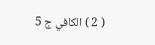( 2 ) الكافي ج 5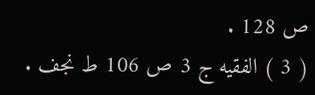ص 128 .
( 3 ) الفقيه ج 3 ص 106 ط نجف .